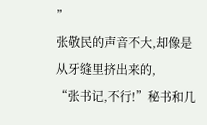”
张敬民的声音不大,却像是从牙缝里挤出来的,
“张书记,不行!”秘书和几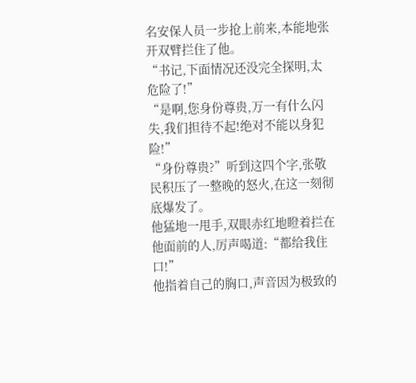名安保人员一步抢上前来,本能地张开双臂拦住了他。
“书记,下面情况还没完全探明,太危险了!”
“是啊,您身份尊贵,万一有什么闪失,我们担待不起!绝对不能以身犯险!”
“身份尊贵?”听到这四个字,张敬民积压了一整晚的怒火,在这一刻彻底爆发了。
他猛地一甩手,双眼赤红地瞪着拦在他面前的人,厉声喝道:“都给我住口!”
他指着自己的胸口,声音因为极致的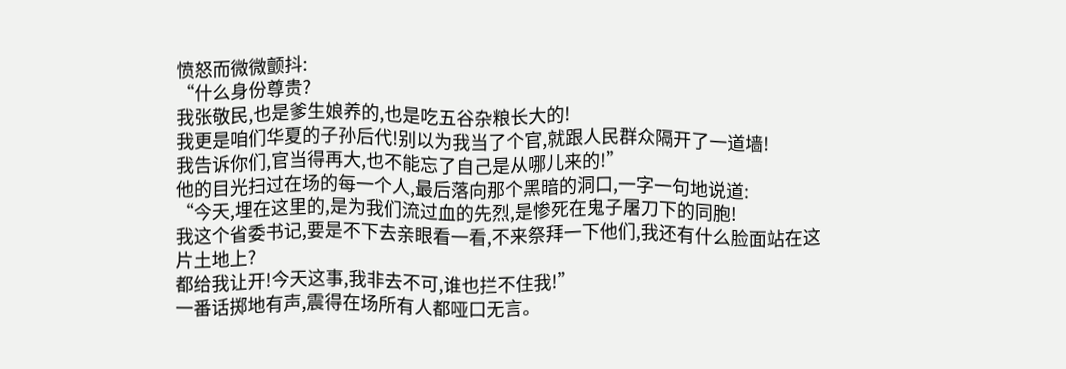愤怒而微微颤抖:
“什么身份尊贵?
我张敬民,也是爹生娘养的,也是吃五谷杂粮长大的!
我更是咱们华夏的子孙后代!别以为我当了个官,就跟人民群众隔开了一道墙!
我告诉你们,官当得再大,也不能忘了自己是从哪儿来的!”
他的目光扫过在场的每一个人,最后落向那个黑暗的洞口,一字一句地说道:
“今天,埋在这里的,是为我们流过血的先烈,是惨死在鬼子屠刀下的同胞!
我这个省委书记,要是不下去亲眼看一看,不来祭拜一下他们,我还有什么脸面站在这片土地上?
都给我让开!今天这事,我非去不可,谁也拦不住我!”
一番话掷地有声,震得在场所有人都哑口无言。